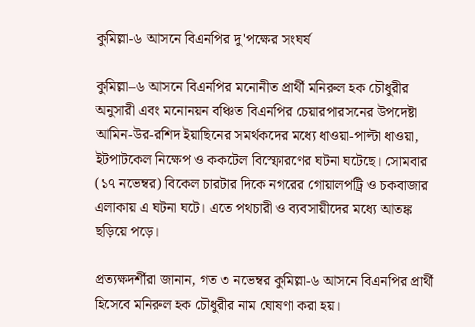কুমিল্লা-৬ আসনে বিএনপির দু'পক্ষের সংঘর্ষ

কুমিল্লা–৬ আসনে বিএনপির মনোনীত প্রার্থী মনিরুল হক চৌধুরীর অনুসারী এবং মনোনয়ন বঞ্চিত বিএনপির চেয়ারপারসনের উপদেষ্টা আমিন-উর-রশিদ ইয়াছিনের সমর্থকদের মধ্যে ধাওয়া-পাল্টা ধাওয়া, ইটপাটকেল নিক্ষেপ ও ককটেল বিস্ফোরণের ঘটনা ঘটেছে। সোমবার (১৭ নভেম্বর) বিকেল চারটার দিকে নগরের গোয়ালপট্রি ও চকবাজার এলাকায় এ ঘটনা ঘটে। এতে পথচারী ও ব্যবসায়ীদের মধ্যে আতঙ্ক ছড়িয়ে পড়ে।

প্রত্যক্ষদর্শীরা জানান, গত ৩ নভেম্বর কুমিল্লা-৬ আসনে বিএনপির প্রার্থী হিসেবে মনিরুল হক চৌধুরীর নাম ঘোষণা করা হয়।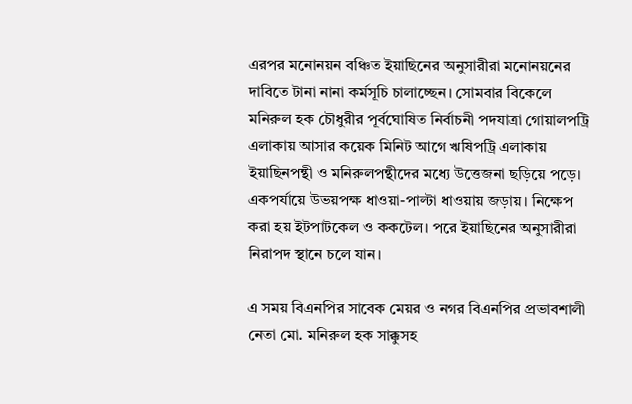এরপর মনোনয়ন বঞ্চিত ইয়াছিনের অনুসারীরা মনোনয়নের দাবিতে টানা নানা কর্মসূচি চালাচ্ছেন। সোমবার বিকেলে মনিরুল হক চৌধুরীর পূর্বঘোষিত নির্বাচনী পদযাত্রা গোয়ালপট্রি এলাকায় আসার কয়েক মিনিট আগে ঋষিপট্রি এলাকায় ইয়াছিনপন্থী ও মনিরুলপন্থীদের মধ্যে উত্তেজনা ছড়িয়ে পড়ে। একপর্যায়ে উভয়পক্ষ ধাওয়া-পাল্টা ধাওয়ায় জড়ায়। নিক্ষেপ করা হয় ইটপাটকেল ও ককটেল। পরে ইয়াছিনের অনুসারীরা নিরাপদ স্থানে চলে যান।

এ সময় বিএনপির সাবেক মেয়র ও নগর বিএনপির প্রভাবশালী নেতা মো. মনিরুল হক সাক্কুসহ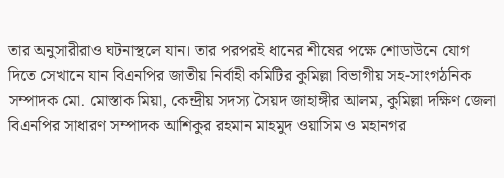তার অনুসারীরাও ঘটনাস্থলে যান। তার পরপরই ধানের শীষের পক্ষে শোডাউনে যোগ দিতে সেখানে যান বিএনপির জাতীয় নির্বাহী কমিটির কুমিল্লা বিভাগীয় সহ-সাংগঠনিক সম্পাদক মো. মোস্তাক মিয়া, কেন্দ্রীয় সদস্য সৈয়দ জাহাঙ্গীর আলম, কুমিল্লা দক্ষিণ জেলা বিএনপির সাধারণ সম্পাদক আশিকুর রহমান মাহমুদ ওয়াসিম ও মহানগর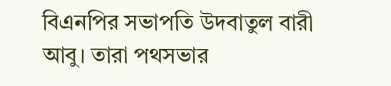বিএনপির সভাপতি উদবাতুল বারী আবু। তারা পথসভার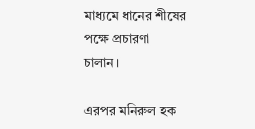মাধ্যমে ধানের শীষের পক্ষে প্রচারণা চালান।

এরপর মনিরুল হক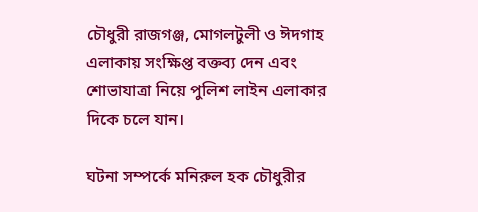চৌধুরী রাজগঞ্জ, মোগলটুলী ও ঈদগাহ এলাকায় সংক্ষিপ্ত বক্তব্য দেন এবং শোভাযাত্রা নিয়ে পুলিশ লাইন এলাকার দিকে চলে যান।

ঘটনা সম্পর্কে মনিরুল হক চৌধুরীর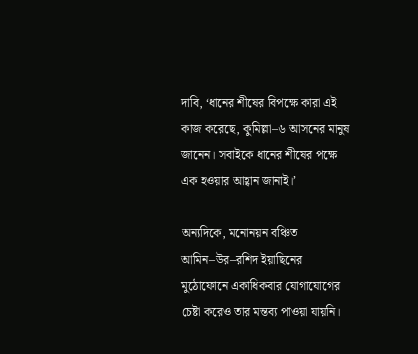দাবি, ‘ধানের শীষের বিপক্ষে কারা এই কাজ করেছে, কুমিল্লা–৬ আসনের মানুষ জানেন। সবাইকে ধানের শীষের পক্ষে এক হওয়ার আহ্বান জানাই।’

অন্যদিকে, মনোনয়ন বঞ্চিত আমিন–উর–রশিদ ইয়াছিনের মুঠোফোনে একাধিকবার যোগাযোগের চেষ্টা করেও তার মন্তব্য পাওয়া যায়নি।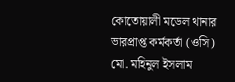কোতোয়ালী মডেল থানার ভারপ্রাপ্ত কর্মকর্তা (ওসি) মো. মহিনুল ইসলাম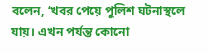বলেন, ‘খবর পেয়ে পুলিশ ঘটনাস্থলে যায়। এখন পর্যন্ত কোনো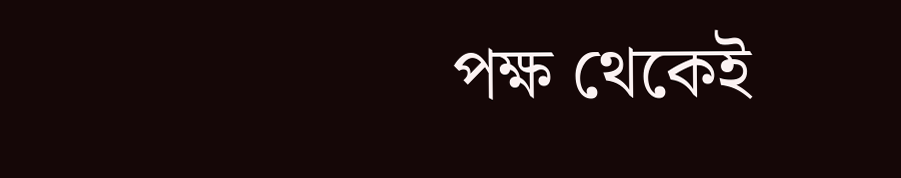পক্ষ থেকেই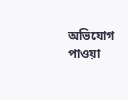অভিযোগ পাওয়া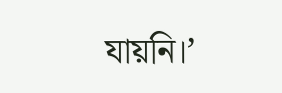যায়নি।’